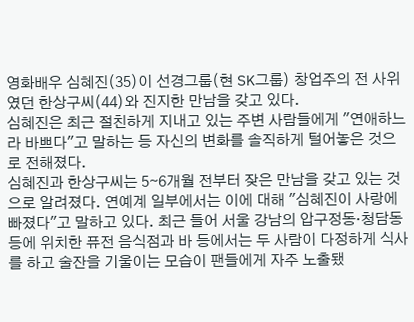영화배우 심혜진(35)이 선경그룹(현 SK그룹) 창업주의 전 사위였던 한상구씨(44)와 진지한 만남을 갖고 있다.
심혜진은 최근 절친하게 지내고 있는 주변 사람들에게 "연애하느라 바쁘다"고 말하는 등 자신의 변화를 솔직하게 털어놓은 것으로 전해졌다.
심혜진과 한상구씨는 5∼6개월 전부터 잦은 만남을 갖고 있는 것으로 알려졌다. 연예계 일부에서는 이에 대해 "심혜진이 사랑에 빠졌다"고 말하고 있다. 최근 들어 서울 강남의 압구정동·청담동 등에 위치한 퓨전 음식점과 바 등에서는 두 사람이 다정하게 식사를 하고 술잔을 기울이는 모습이 팬들에게 자주 노출됐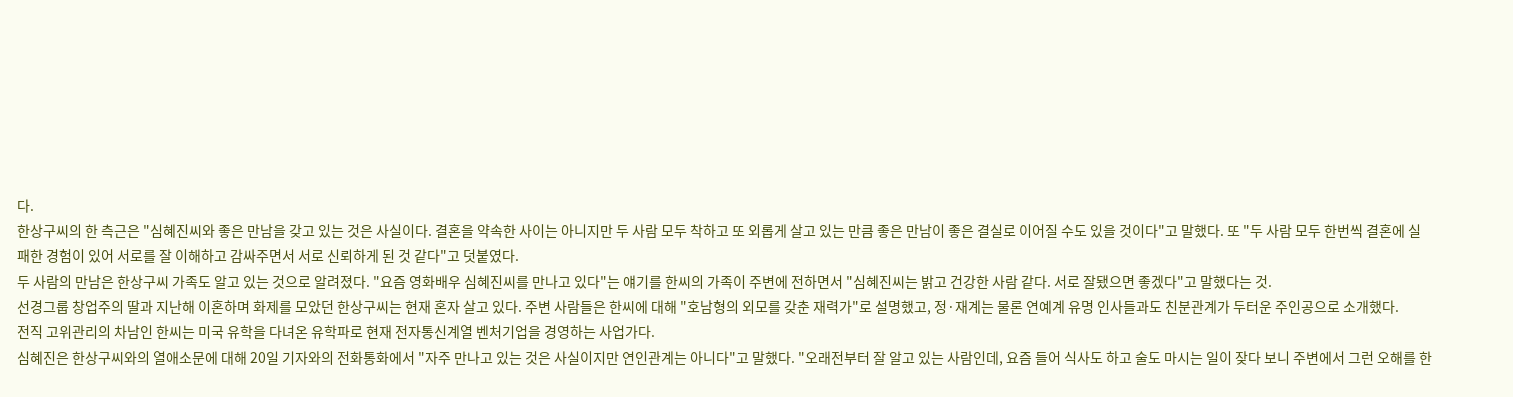다.
한상구씨의 한 측근은 "심혜진씨와 좋은 만남을 갖고 있는 것은 사실이다. 결혼을 약속한 사이는 아니지만 두 사람 모두 착하고 또 외롭게 살고 있는 만큼 좋은 만남이 좋은 결실로 이어질 수도 있을 것이다"고 말했다. 또 "두 사람 모두 한번씩 결혼에 실패한 경험이 있어 서로를 잘 이해하고 감싸주면서 서로 신뢰하게 된 것 같다"고 덧붙였다.
두 사람의 만남은 한상구씨 가족도 알고 있는 것으로 알려졌다. "요즘 영화배우 심혜진씨를 만나고 있다"는 얘기를 한씨의 가족이 주변에 전하면서 "심혜진씨는 밝고 건강한 사람 같다. 서로 잘됐으면 좋겠다"고 말했다는 것.
선경그룹 창업주의 딸과 지난해 이혼하며 화제를 모았던 한상구씨는 현재 혼자 살고 있다. 주변 사람들은 한씨에 대해 "호남형의 외모를 갖춘 재력가"로 설명했고, 정·재계는 물론 연예계 유명 인사들과도 친분관계가 두터운 주인공으로 소개했다.
전직 고위관리의 차남인 한씨는 미국 유학을 다녀온 유학파로 현재 전자통신계열 벤처기업을 경영하는 사업가다.
심혜진은 한상구씨와의 열애소문에 대해 20일 기자와의 전화통화에서 "자주 만나고 있는 것은 사실이지만 연인관계는 아니다"고 말했다. "오래전부터 잘 알고 있는 사람인데, 요즘 들어 식사도 하고 술도 마시는 일이 잦다 보니 주변에서 그런 오해를 한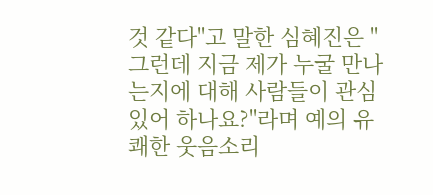것 같다"고 말한 심혜진은 "그런데 지금 제가 누굴 만나는지에 대해 사람들이 관심있어 하나요?"라며 예의 유쾌한 웃음소리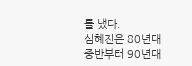를 냈다.
심혜진은 80년대 중반부터 90년대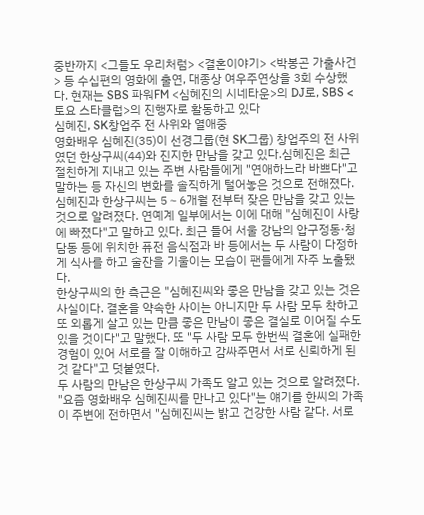중반까지 <그들도 우리처럼> <결혼이야기> <박봉곤 가출사건> 등 수십편의 영화에 출연, 대종상 여우주연상을 3회 수상했다. 현재는 SBS 파워FM <심혜진의 시네타운>의 DJ로, SBS <토요 스타클럽>의 진행자로 활동하고 있다
심혜진, SK창업주 전 사위와 열애중
영화배우 심혜진(35)이 선경그룹(현 SK그룹) 창업주의 전 사위였던 한상구씨(44)와 진지한 만남을 갖고 있다.심혜진은 최근 절친하게 지내고 있는 주변 사람들에게 "연애하느라 바쁘다"고 말하는 등 자신의 변화를 솔직하게 털어놓은 것으로 전해졌다.
심혜진과 한상구씨는 5∼6개월 전부터 잦은 만남을 갖고 있는 것으로 알려졌다. 연예계 일부에서는 이에 대해 "심혜진이 사랑에 빠졌다"고 말하고 있다. 최근 들어 서울 강남의 압구정동·청담동 등에 위치한 퓨전 음식점과 바 등에서는 두 사람이 다정하게 식사를 하고 술잔을 기울이는 모습이 팬들에게 자주 노출됐다.
한상구씨의 한 측근은 "심혜진씨와 좋은 만남을 갖고 있는 것은 사실이다. 결혼을 약속한 사이는 아니지만 두 사람 모두 착하고 또 외롭게 살고 있는 만큼 좋은 만남이 좋은 결실로 이어질 수도 있을 것이다"고 말했다. 또 "두 사람 모두 한번씩 결혼에 실패한 경험이 있어 서로를 잘 이해하고 감싸주면서 서로 신뢰하게 된 것 같다"고 덧붙였다.
두 사람의 만남은 한상구씨 가족도 알고 있는 것으로 알려졌다. "요즘 영화배우 심혜진씨를 만나고 있다"는 얘기를 한씨의 가족이 주변에 전하면서 "심혜진씨는 밝고 건강한 사람 같다. 서로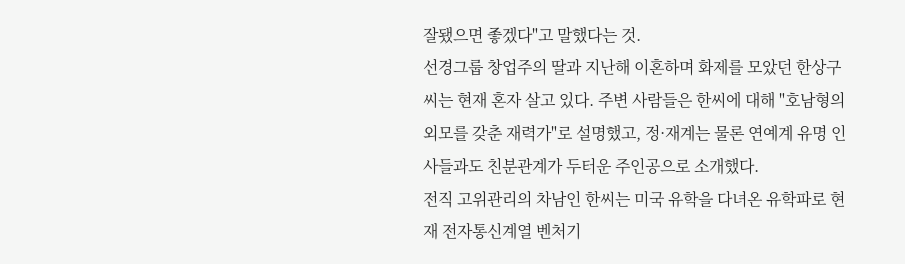잘됐으면 좋겠다"고 말했다는 것.
선경그룹 창업주의 딸과 지난해 이혼하며 화제를 모았던 한상구씨는 현재 혼자 살고 있다. 주변 사람들은 한씨에 대해 "호남형의 외모를 갖춘 재력가"로 설명했고, 정·재계는 물론 연예계 유명 인사들과도 친분관계가 두터운 주인공으로 소개했다.
전직 고위관리의 차남인 한씨는 미국 유학을 다녀온 유학파로 현재 전자통신계열 벤처기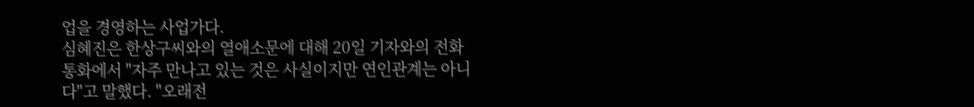업을 경영하는 사업가다.
심혜진은 한상구씨와의 열애소문에 대해 20일 기자와의 전화통화에서 "자주 만나고 있는 것은 사실이지만 연인관계는 아니다"고 말했다. "오래전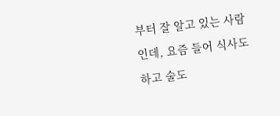부터 잘 알고 있는 사람인데, 요즘 들어 식사도 하고 술도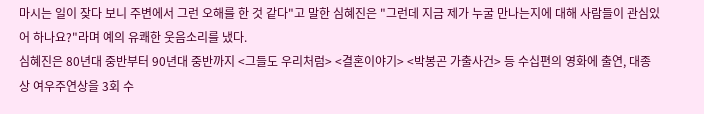마시는 일이 잦다 보니 주변에서 그런 오해를 한 것 같다"고 말한 심혜진은 "그런데 지금 제가 누굴 만나는지에 대해 사람들이 관심있어 하나요?"라며 예의 유쾌한 웃음소리를 냈다.
심혜진은 80년대 중반부터 90년대 중반까지 <그들도 우리처럼> <결혼이야기> <박봉곤 가출사건> 등 수십편의 영화에 출연, 대종상 여우주연상을 3회 수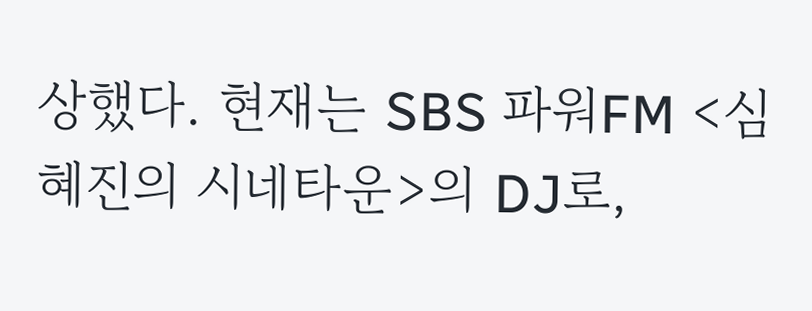상했다. 현재는 SBS 파워FM <심혜진의 시네타운>의 DJ로,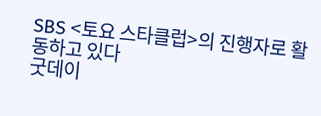SBS <토요 스타클럽>의 진행자로 활동하고 있다
굿데이